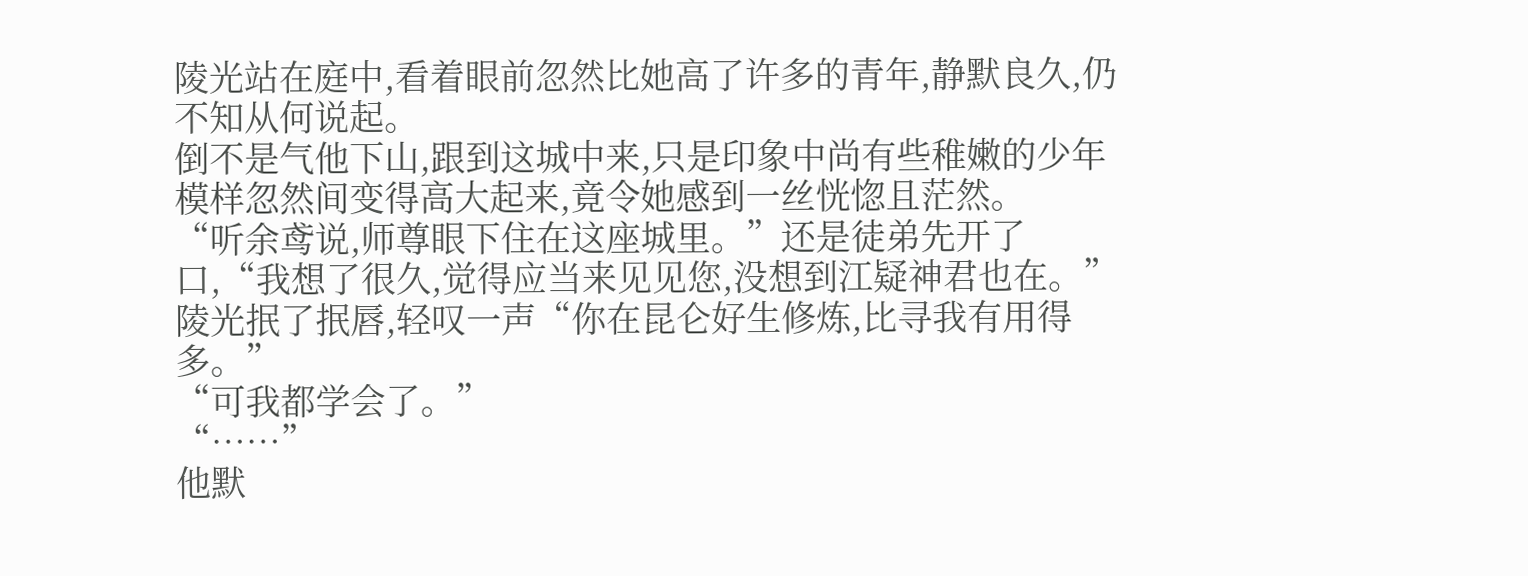陵光站在庭中,看着眼前忽然比她高了许多的青年,静默良久,仍不知从何说起。
倒不是气他下山,跟到这城中来,只是印象中尚有些稚嫩的少年模样忽然间变得高大起来,竟令她感到一丝恍惚且茫然。
“听余鸢说,师尊眼下住在这座城里。”还是徒弟先开了口,“我想了很久,觉得应当来见见您,没想到江疑神君也在。”
陵光抿了抿唇,轻叹一声“你在昆仑好生修炼,比寻我有用得多。”
“可我都学会了。”
“……”
他默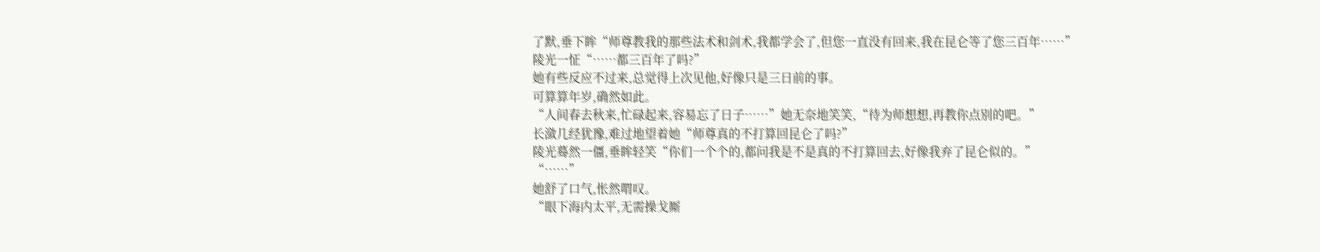了默,垂下眸“师尊教我的那些法术和剑术,我都学会了,但您一直没有回来,我在昆仑等了您三百年……”
陵光一怔“……都三百年了吗?”
她有些反应不过来,总觉得上次见他,好像只是三日前的事。
可算算年岁,确然如此。
“人间春去秋来,忙碌起来,容易忘了日子……”她无奈地笑笑,“待为师想想,再教你点别的吧。”
长潋几经犹豫,难过地望着她“师尊真的不打算回昆仑了吗?”
陵光蓦然一僵,垂眸轻笑“你们一个个的,都问我是不是真的不打算回去,好像我弃了昆仑似的。”
“……”
她舒了口气,怅然喟叹。
“眼下海内太平,无需操戈厮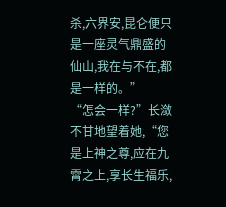杀,六界安,昆仑便只是一座灵气鼎盛的仙山,我在与不在,都是一样的。”
“怎会一样?”长潋不甘地望着她,“您是上神之尊,应在九霄之上,享长生福乐,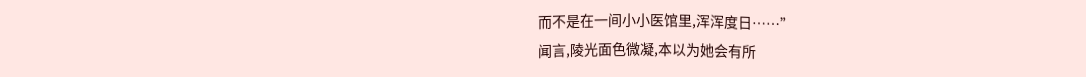而不是在一间小小医馆里,浑浑度日……”
闻言,陵光面色微凝,本以为她会有所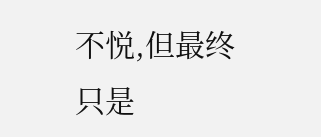不悦,但最终只是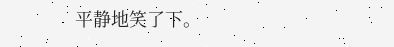平静地笑了下。